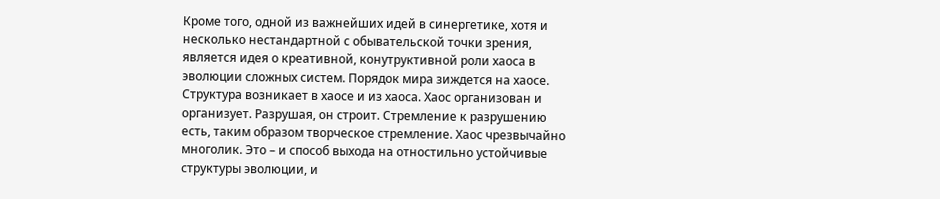Кроме того, одной из важнейших идей в синергетике, хотя и несколько нестандартной с обывательской точки зрения, является идея о креативной, конутруктивной роли хаоса в эволюции сложных систем. Порядок мира зиждется на хаосе. Структура возникает в хаосе и из хаоса. Хаос организован и организует. Разрушая, он строит. Стремление к разрушению есть, таким образом творческое стремление. Хаос чрезвычайно многолик. Это – и способ выхода на отностильно устойчивые структуры эволюции, и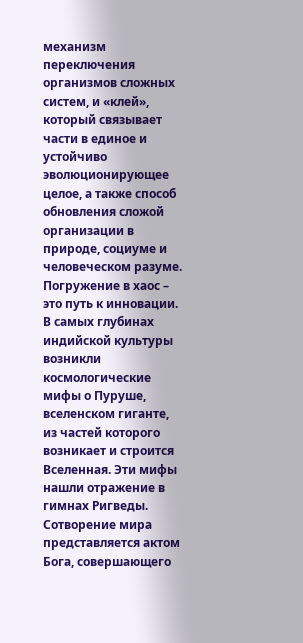механизм переключения организмов сложных систем, и «клей», который связывает части в единое и устойчиво эволюционирующее целое, а также способ обновления сложой организации в природе, социуме и человеческом разуме. Погружение в хаос – это путь к инновации.
В самых глубинах индийской культуры возникли космологические мифы о Пуруше, вселенском гиганте, из частей которого возникает и строится Вселенная. Эти мифы нашли отражение в гимнах Ригведы. Сотворение мира представляется актом Бога, совершающего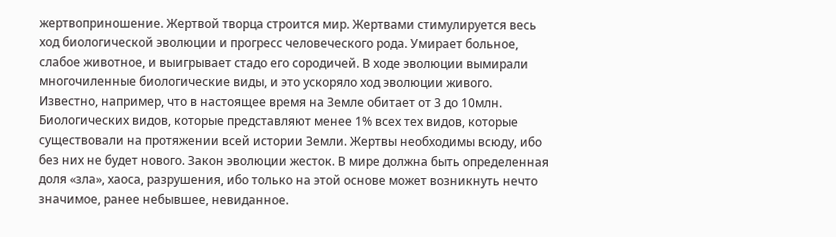жертвоприношение. Жертвой творца строится мир. Жертвами стимулируется весь ход биологической эволюции и прогресс человеческого рода. Умирает больное, слабое животное, и выигрывает стадо его сородичей. В ходе эволюции вымирали многочиленные биологические виды, и это ускоряло ход эволюции живого. Известно, например, что в настоящее время на Земле обитает от 3 до 10млн. Биологических видов, которые представляют менее 1% всех тех видов, которые существовали на протяжении всей истории Земли. Жертвы необходимы всюду, ибо без них не будет нового. Закон эволюции жесток. В мире должна быть определенная доля «зла», хаоса, разрушения, ибо только на этой основе может возникнуть нечто значимое, ранее небывшее, невиданное.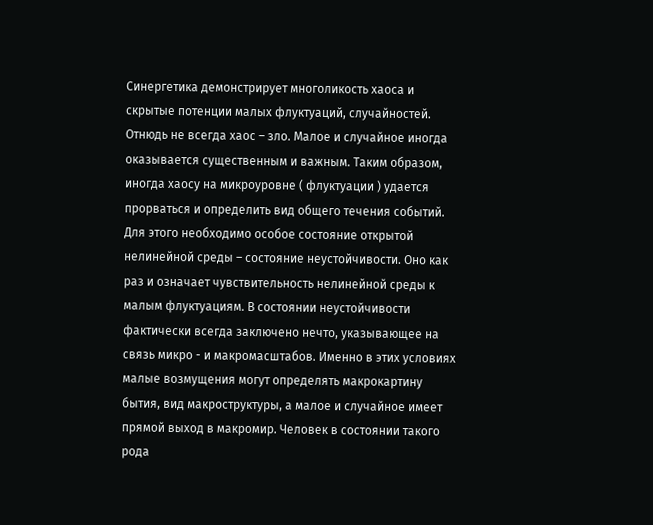Синергетика демонстрирует многоликость хаоса и скрытые потенции малых флуктуаций, случайностей. Отнюдь не всегда хаос – зло. Малое и случайное иногда оказывается существенным и важным. Таким образом, иногда хаосу на микроуровне ( флуктуации ) удается прорваться и определить вид общего течения событий. Для этого необходимо особое состояние открытой нелинейной среды – состояние неустойчивости. Оно как раз и означает чувствительность нелинейной среды к малым флуктуациям. В состоянии неустойчивости фактически всегда заключено нечто, указывающее на связь микро - и макромасштабов. Именно в этих условиях малые возмущения могут определять макрокартину бытия, вид макроструктуры, а малое и случайное имеет прямой выход в макромир. Человек в состоянии такого рода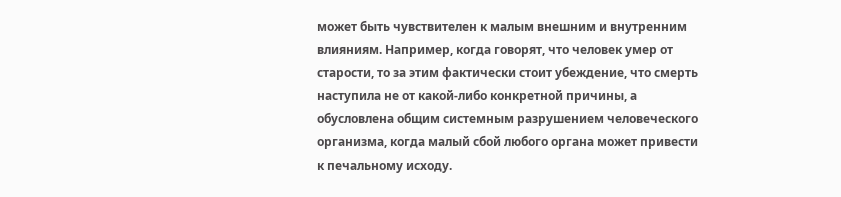может быть чувствителен к малым внешним и внутренним влияниям. Например, когда говорят, что человек умер от старости, то за этим фактически стоит убеждение, что смерть наступила не от какой-либо конкретной причины, а обусловлена общим системным разрушением человеческого организма, когда малый сбой любого органа может привести к печальному исходу.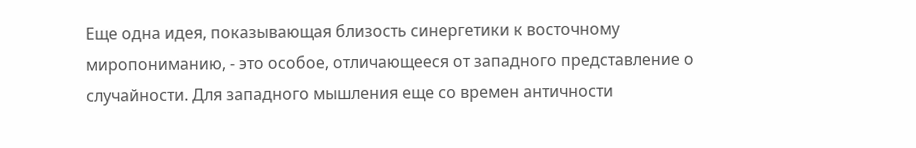Еще одна идея, показывающая близость синергетики к восточному миропониманию, - это особое, отличающееся от западного представление о случайности. Для западного мышления еще со времен античности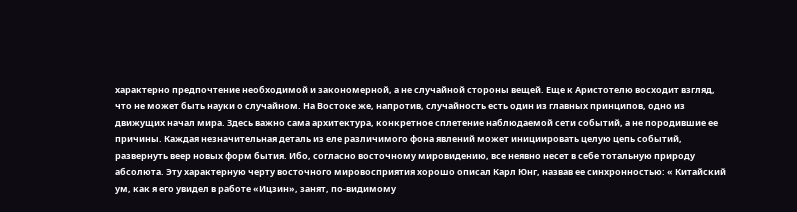характерно предпочтение необходимой и закономерной, а не случайной стороны вещей. Еще к Аристотелю восходит взгляд, что не может быть науки о случайном. На Востоке же, напротив, случайность есть один из главных принципов, одно из движущих начал мира. Здесь важно сама архитектура, конкретное сплетение наблюдаемой сети событий, а не породившие ее причины. Каждая незначительная деталь из еле различимого фона явлений может инициировать целую цепь событий, развернуть веер новых форм бытия. Ибо, согласно восточному мировидению, все неявно несет в себе тотальную природу абсолюта. Эту характерную черту восточного мировосприятия хорошо описал Карл Юнг, назвав ее синхронностью: « Китайский ум, как я его увидел в работе «Ицзин», занят, по-видимому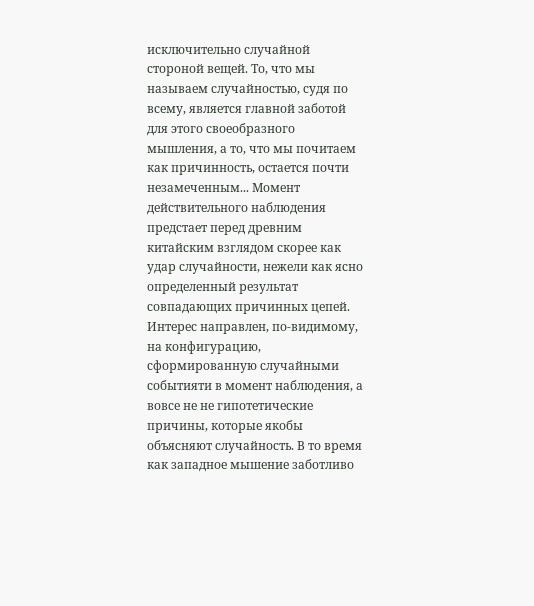исключительно случайной стороной вещей. То, что мы называем случайностью, судя по всему, является главной заботой для этого своеобразного мышления, а то, что мы почитаем как причинность, остается почти незамеченным... Момент действительного наблюдения предстает перед древним китайским взглядом скорее как удар случайности, нежели как ясно определенный результат совпадающих причинных цепей. Интерес направлен, по-видимому, на конфигурацию, сформированную случайными событияти в момент наблюдения, а вовсе не не гипотетические причины, которые якобы объясняют случайность. В то время как западное мышение заботливо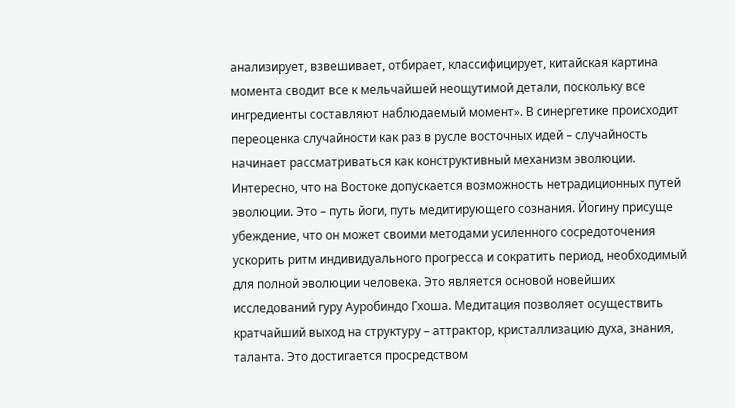анализирует, взвешивает, отбирает, классифицирует, китайская картина момента сводит все к мельчайшей неощутимой детали, поскольку все ингредиенты составляют наблюдаемый момент». В синергетике происходит переоценка случайности как раз в русле восточных идей – случайность начинает рассматриваться как конструктивный механизм эволюции.
Интересно, что на Востоке допускается возможность нетрадиционных путей эволюции. Это – путь йоги, путь медитирующего сознания. Йогину присуще убеждение, что он может своими методами усиленного сосредоточения ускорить ритм индивидуального прогресса и сократить период, необходимый для полной эволюции человека. Это является основой новейших исследований гуру Ауробиндо Гхоша. Медитация позволяет осуществить кратчайший выход на структуру – аттрактор, кристаллизацию духа, знания, таланта. Это достигается просредством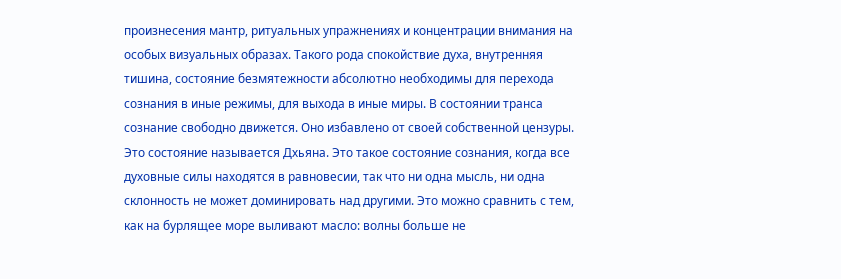произнесения мантр, ритуальных упражнениях и концентрации внимания на особых визуальных образах. Такого рода спокойствие духа, внутренняя тишина, состояние безмятежности абсолютно необходимы для перехода сознания в иные режимы, для выхода в иные миры. В состоянии транса сознание свободно движется. Оно избавлено от своей собственной цензуры. Это состояние называется Дхьяна. Это такое состояние сознания, когда все духовные силы находятся в равновесии, так что ни одна мысль, ни одна склонность не может доминировать над другими. Это можно сравнить с тем, как на бурлящее море выливают масло: волны больше не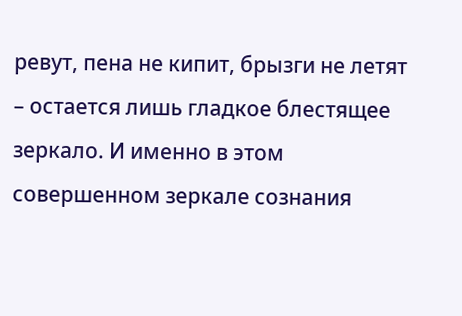ревут, пена не кипит, брызги не летят – остается лишь гладкое блестящее зеркало. И именно в этом совершенном зеркале сознания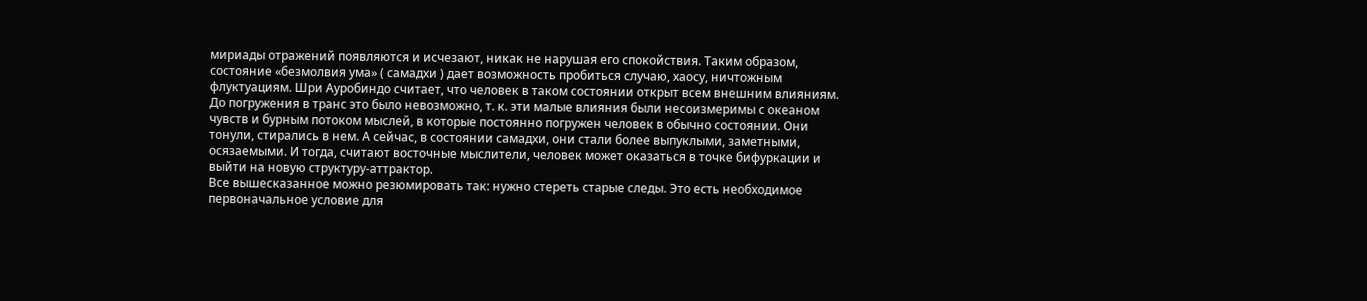мириады отражений появляются и исчезают, никак не нарушая его спокойствия. Таким образом, состояние «безмолвия ума» ( самадхи ) дает возможность пробиться случаю, хаосу, ничтожным флуктуациям. Шри Ауробиндо считает, что человек в таком состоянии открыт всем внешним влияниям. До погружения в транс это было невозможно, т. к. эти малые влияния были несоизмеримы с океаном чувств и бурным потоком мыслей, в которые постоянно погружен человек в обычно состоянии. Они тонули, стирались в нем. А сейчас, в состоянии самадхи, они стали более выпуклыми, заметными, осязаемыми. И тогда, считают восточные мыслители, человек может оказаться в точке бифуркации и выйти на новую структуру-аттрактор.
Все вышесказанное можно резюмировать так: нужно стереть старые следы. Это есть необходимое первоначальное условие для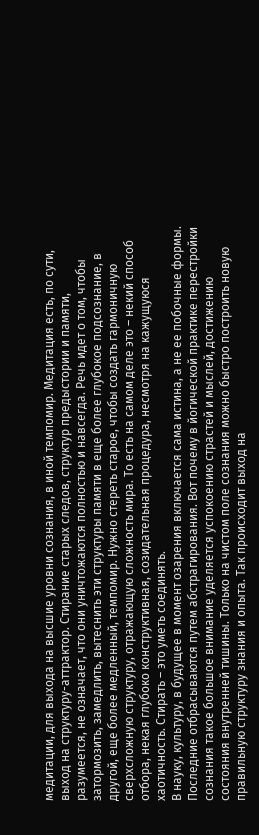медитации, для выхода на высшие уровни сознания, в иной темпомир. Медитация есть, по сути, выход на структуру-аттрактор. Стирание старых следов, структур предыстории и памяти, разумеется, не означает, что они уничтожаются полностью и навсегда. Речь идет о том, чтобы затормозить, замедлить, вытеснить эти структуры памяти в еще более глубокое подсознание, в другой, еще более медленный, темпомир. Нужно стереть старое, чтобы создать гармоничную сверхсложную структуру, отражающую сложность мира. То есть на самом деле это – некий способ отбора, некая глубоко конструктивная, созидательная процедура, несмотря на кажущуюся хаотичность. Стирать – это уметь соединять.
В науку, культуру, в будущее в момент озарения включается сама истина, а не ее побочные формы. Последние отбрасываются путем абстрагирования. Вот почему в йогической практике перестройки сознания такое большое внимание уделяется успокоению страстей и мыслей, достижению состояния внутренней тишины. Только на чистом поле сознания можно быстро построить новую правильную структуру знания и опыта. Так происходит выход на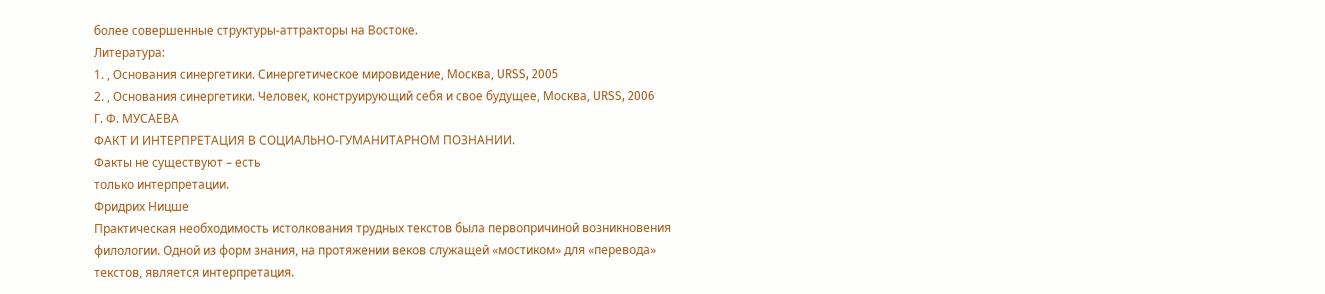более совершенные структуры-аттракторы на Востоке.
Литература:
1. , Основания синергетики. Синергетическое мировидение, Москва, URSS, 2005
2. , Основания синергетики. Человек, конструирующий себя и свое будущее, Москва, URSS, 2006
Г. Ф. МУСАЕВА
ФАКТ И ИНТЕРПРЕТАЦИЯ В СОЦИАЛЬНО-ГУМАНИТАРНОМ ПОЗНАНИИ.
Факты не существуют – есть
только интерпретации.
Фридрих Ницше
Практическая необходимость истолкования трудных текстов была первопричиной возникновения филологии. Одной из форм знания, на протяжении веков служащей «мостиком» для «перевода» текстов, является интерпретация.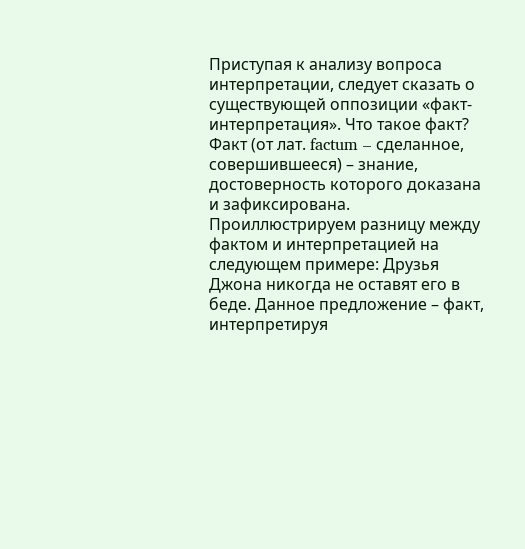Приступая к анализу вопроса интерпретации, следует сказать о существующей оппозиции «факт-интерпретация». Что такое факт? Факт (от лат. factum – сделанное, совершившееся) – знание, достоверность которого доказана и зафиксирована. Проиллюстрируем разницу между фактом и интерпретацией на следующем примере: Друзья Джона никогда не оставят его в беде. Данное предложение – факт, интерпретируя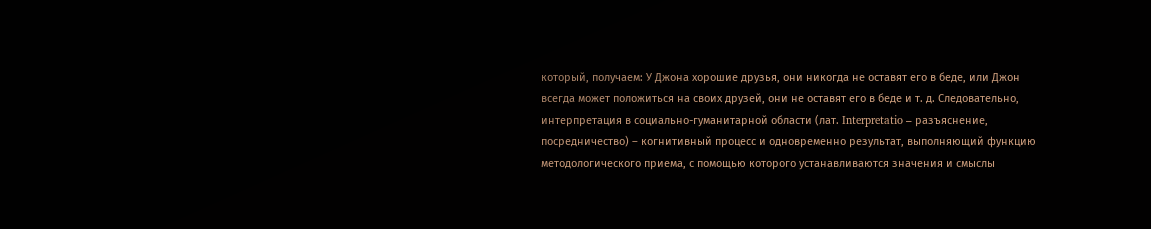который, получаем: У Джона хорошие друзья, они никогда не оставят его в беде, или Джон всегда может положиться на своих друзей, они не оставят его в беде и т. д. Следовательно, интерпретация в социально-гуманитарной области (лат. Interpretatio – разъяснение, посредничество) – когнитивный процесс и одновременно результат, выполняющий функцию методологического приема, с помощью которого устанавливаются значения и смыслы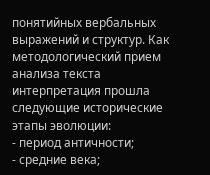понятийных вербальных выражений и структур. Как методологический прием анализа текста интерпретация прошла следующие исторические этапы эволюции:
- период античности;
- средние века;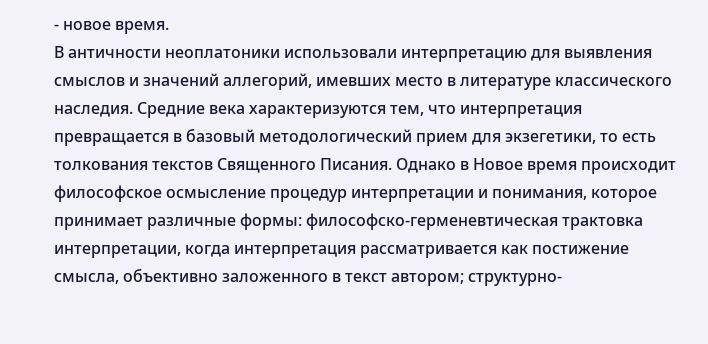- новое время.
В античности неоплатоники использовали интерпретацию для выявления смыслов и значений аллегорий, имевших место в литературе классического наследия. Средние века характеризуются тем, что интерпретация превращается в базовый методологический прием для экзегетики, то есть толкования текстов Священного Писания. Однако в Новое время происходит философское осмысление процедур интерпретации и понимания, которое принимает различные формы: философско-герменевтическая трактовка интерпретации, когда интерпретация рассматривается как постижение смысла, объективно заложенного в текст автором; структурно-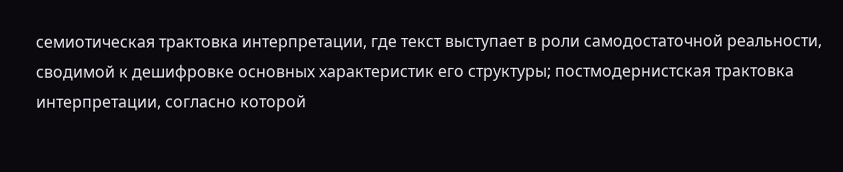семиотическая трактовка интерпретации, где текст выступает в роли самодостаточной реальности, сводимой к дешифровке основных характеристик его структуры; постмодернистская трактовка интерпретации, согласно которой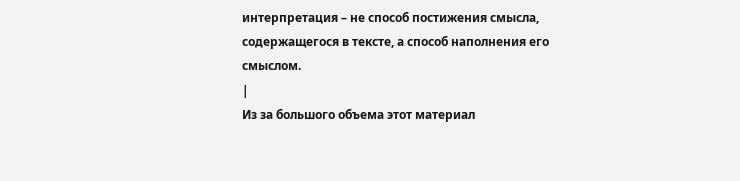интерпретация – не способ постижения смысла, содержащегося в тексте, а способ наполнения его смыслом.
|
Из за большого объема этот материал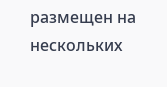размещен на нескольких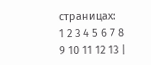страницах:
1 2 3 4 5 6 7 8 9 10 11 12 13 |